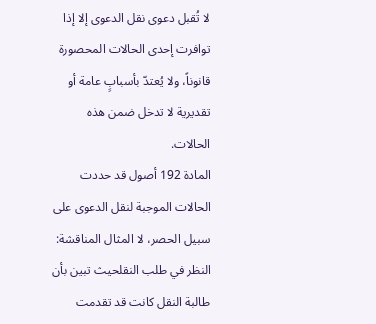لا تُقبل دعوى نقل الدعوى إلا إذا توافرت إحدى الحالات المحصورة قانوناً، ولا يُعتدّ بأسبابٍ عامة أو تقديرية لا تدخل ضمن هذه الحالات.
المادة 192 أصول قد حددت الحالات الموجبة لنقل الدعوى على سبيل الحصر، لا المثال المناقشة: النظر في طلب النقلحيث تبين بأن طالبة النقل كانت قد تقدمت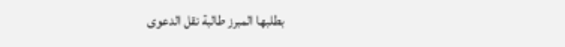بطلبها المبرز طالبة نقل الدعوى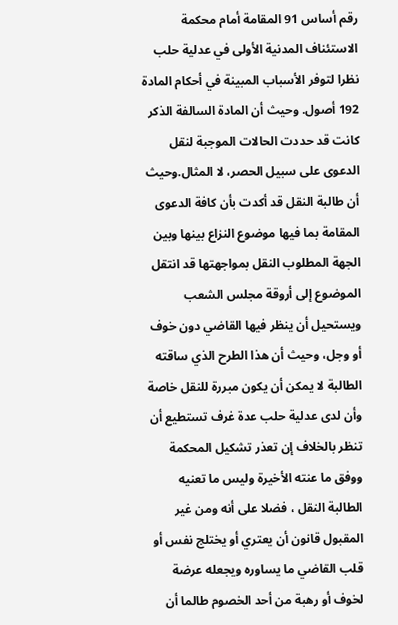رقم أساس 91 المقامة أمام محكمة الاستئناف المدنية الأولى في عدلية حلب نظرا لتوفر الأسباب المبينة في أحكام المادة 192 أصول. وحيث أن المادة السالفة الذكر كانت قد حددت الحالات الموجبة لنقل الدعوى على سبيل الحصر، لا المثال.وحيث أن طالبة النقل قد أكدت بأن كافة الدعوى المقامة بما فيها موضوع النزاع بينها وبين الجهة المطلوب النقل بمواجهتها قد انتقل الموضوع إلى أروقة مجلس الشعب ويستحيل أن ينظر فيها القاضي دون خوف أو وجل، وحيث أن هذا الطرح الذي ساقته الطالبة لا يمكن أن يكون مبررة للنقل خاصة وأن لدى عدلية حلب عدة غرف تستطيع أن تنظر بالخلاف إن تعذر تشكيل المحكمة ووفق ما عنته الأخيرة وليس ما تعنيه الطالبة النقل ، فضلا على أنه ومن غير المقبول قانون أن يعتري أو يختلج نفس أو قلب القاضي ما يساوره ويجعله عرضة لخوف أو رهبة من أحد الخصوم طالما أن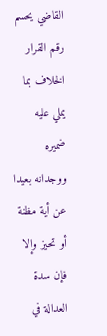القاضي يحسم رقم القرار الخلاف بما يملي عليه ضميره ووجدانه بعيدا عن أية مظنة أو تحيز وإلا فإن سدة العدالة في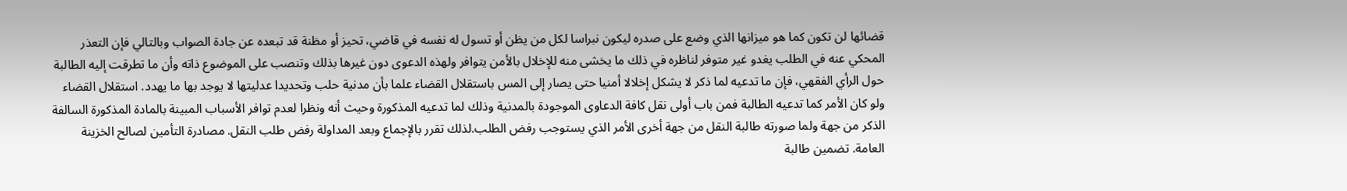قضائها لن تكون كما هو ميزانها الذي وضع على صدره ليكون نبراسا لكل من يظن أو تسول له نفسه في قاضي، تحيز أو مظنة قد تبعده عن جادة الصواب وبالتالي فإن التعذر المحكي عنه في الطلب يغدو غير متوفر لناظره في ذلك ما يخشى منه للإخلال بالأمن يتوافر ولهذه الدعوى دون غيرها بذلك وتنصب على الموضوع ذاته وأن ما تطرقت إليه الطالبة حول الرأي الفقهي، فإن ما تدعيه لما ذكر لا يشكل إخلالا أمنيا حتى يصار إلى المس باستقلال القضاء علما بأن مدنية حلب وتحديدا عدليتها لا يوجد بها ما يهدد. استقلال القضاء ولو كان الأمر كما تدعيه الطالبة فمن باب أولى نقل كافة الدعاوى الموجودة بالمدنية وذلك لما تدعيه المذكورة وحيث أنه ونظرا لعدم توافر الأسباب المبينة بالمادة المذكورة السالفة الذكر من جهة ولما صورته طالبة النقل من جهة أخرى الأمر الذي يستوجب رفض الطلب.لذلك تقرر بالإجماع وبعد المداولة رفض طلب النقل. مصادرة التأمين لصالح الخزينة العامة. تضمين طالبة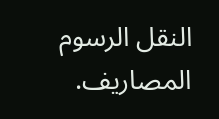النقل الرسوم المصاريف.